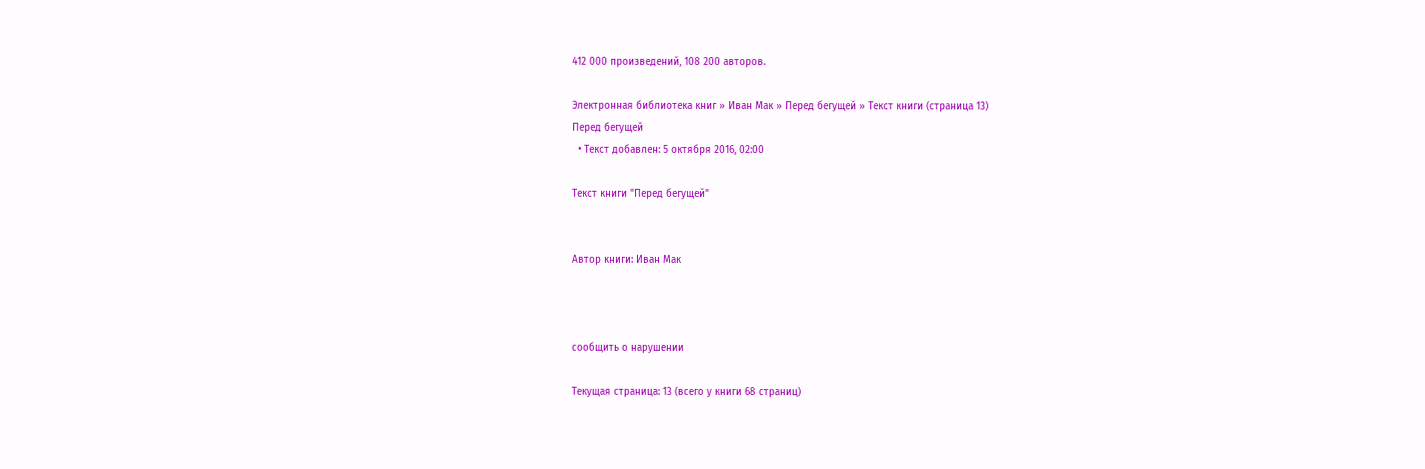412 000 произведений, 108 200 авторов.

Электронная библиотека книг » Иван Мак » Перед бегущей » Текст книги (страница 13)
Перед бегущей
  • Текст добавлен: 5 октября 2016, 02:00

Текст книги "Перед бегущей"


Автор книги: Иван Мак



сообщить о нарушении

Текущая страница: 13 (всего у книги 68 страниц)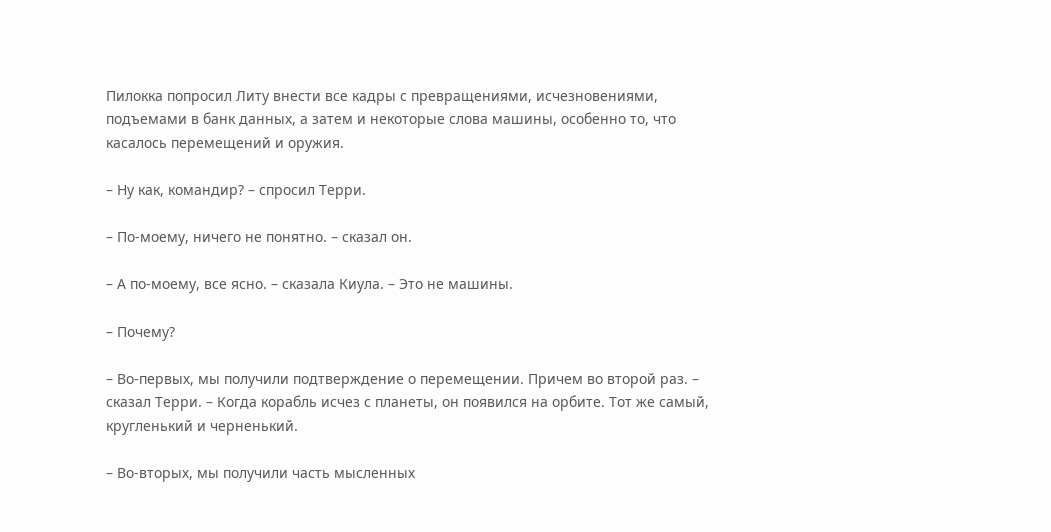Пилокка попросил Литу внести все кадры с превращениями, исчезновениями, подъемами в банк данных, а затем и некоторые слова машины, особенно то, что касалось перемещений и оружия.

– Ну как, командир? – спросил Терри.

– По-моему, ничего не понятно. – сказал он.

– А по-моему, все ясно. – сказала Киула. – Это не машины.

– Почему?

– Во-первых, мы получили подтверждение о перемещении. Причем во второй раз. – сказал Терри. – Когда корабль исчез с планеты, он появился на орбите. Тот же самый, кругленький и черненький.

– Во-вторых, мы получили часть мысленных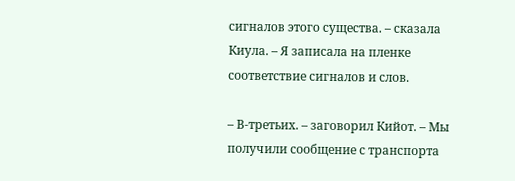сигналов этого существа. – сказала Киула. – Я записала на пленке соответствие сигналов и слов.

– В-третьих. – заговорил Кийот. – Мы получили сообщение с транспорта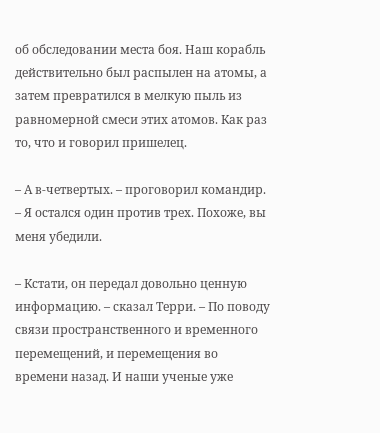об обследовании места боя. Наш корабль действительно был распылен на атомы, а затем превратился в мелкую пыль из равномерной смеси этих атомов. Как раз то, что и говорил пришелец.

– А в-четвертых. – проговорил командир. – Я остался один против трех. Похоже, вы меня убедили.

– Кстати, он передал довольно ценную информацию. – сказал Терри. – По поводу связи пространственного и временного перемещений, и перемещения во времени назад. И наши ученые уже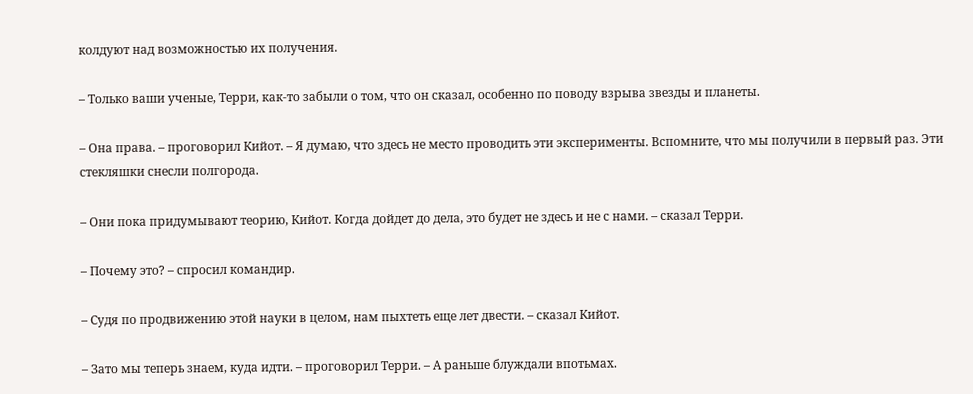колдуют над возможностью их получения.

– Только ваши ученые, Терри, как-то забыли о том, что он сказал, особенно по поводу взрыва звезды и планеты.

– Она права. – проговорил Кийот. – Я думаю, что здесь не место проводить эти эксперименты. Вспомните, что мы получили в первый раз. Эти стекляшки снесли полгорода.

– Они пока придумывают теорию, Кийот. Когда дойдет до дела, это будет не здесь и не с нами. – сказал Терри.

– Почему это? – спросил командир.

– Судя по продвижению этой науки в целом, нам пыхтеть еще лет двести. – сказал Кийот.

– Зато мы теперь знаем, куда идти. – проговорил Терри. – А раньше блуждали впотьмах.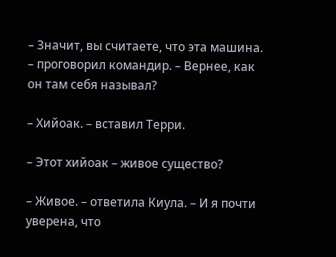– Значит, вы считаете, что эта машина. – проговорил командир. – Вернее, как он там себя называл?

– Хийоак. – вставил Терри.

– Этот хийоак – живое существо?

– Живоe. – ответила Киула. – И я почти уверена, что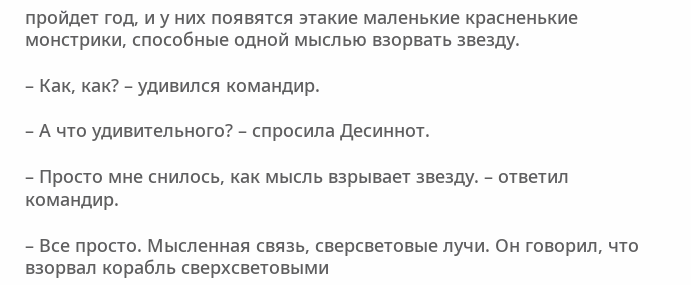пройдет год, и у них появятся этакие маленькие красненькие монстрики, способные одной мыслью взорвать звезду.

– Как, как? – удивился командир.

– А что удивительного? – спросила Десиннот.

– Просто мне снилось, как мысль взрывает звезду. – ответил командир.

– Все просто. Мысленная связь, сверсветовые лучи. Он говорил, что взорвал корабль сверхсветовыми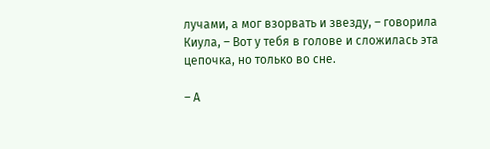лучами, а мог взорвать и звезду, – говорила Киула, – Вот у тебя в голове и сложилась эта цепочка, но только во сне.

– А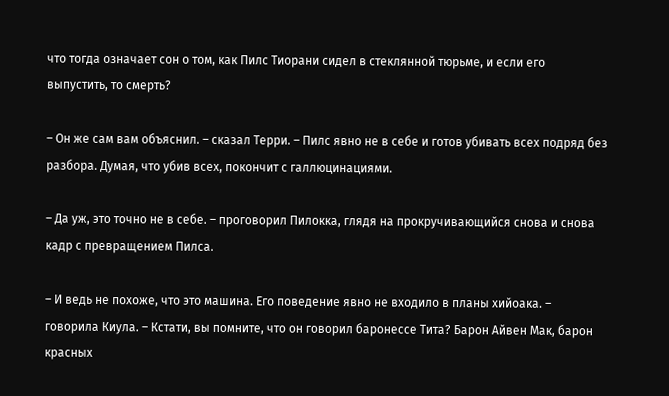что тогда означает сон о том, как Пилс Тиорани сидел в стеклянной тюрьме, и если его выпустить, то смерть?

– Он же сам вам объяснил. – сказал Терри. – Пилс явно не в себе и готов убивать всех подряд без разбора. Думая, что убив всех, покончит с галлюцинациями.

– Да уж, это точно не в себе. – проговорил Пилокка, глядя на прокручивающийся снова и снова кадр с превращением Пилса.

– И ведь не похоже, что это машина. Его поведение явно не входило в планы хийоака. – говорила Киула. – Кстати, вы помните, что он говорил баронессе Тита? Барон Айвен Мак, барон красных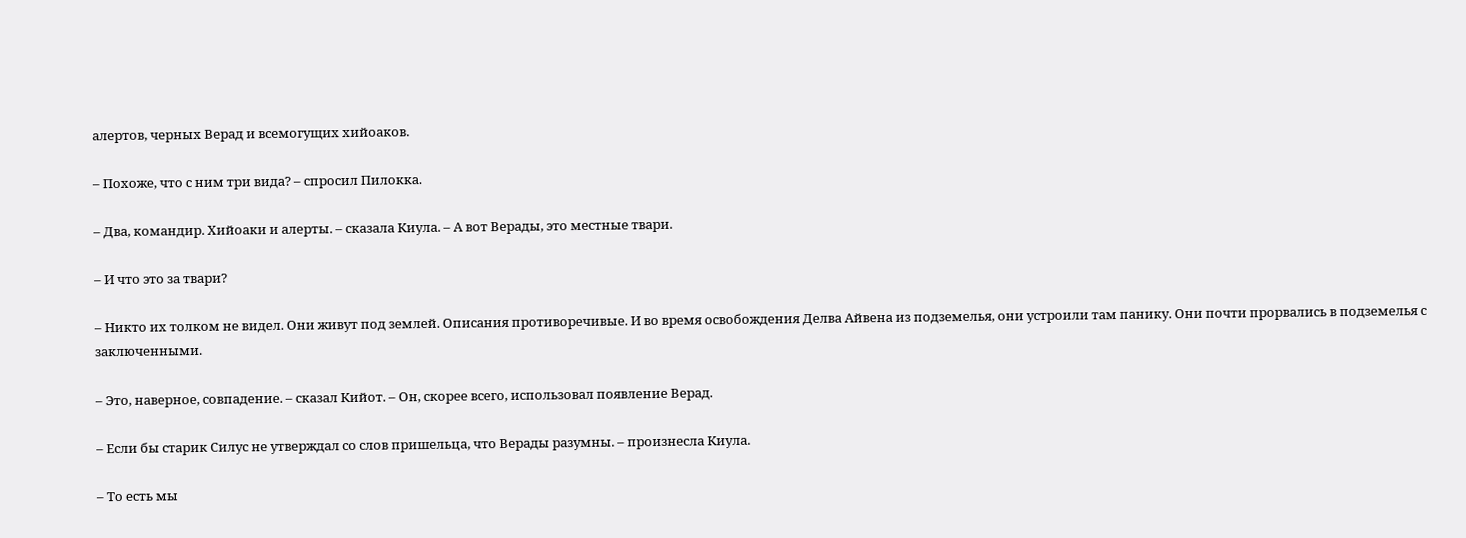алертов, черных Верад и всемогущих хийоаков.

– Похоже, что с ним три вида? – спросил Пилокка.

– Два, командир. Хийоаки и алерты. – сказала Киула. – А вот Верады, это местные твари.

– И что это за твари?

– Никто их толком не видел. Они живут под землей. Описания противоречивые. И во время освобождения Делва Айвена из подземелья, они устроили там панику. Они почти прорвались в подземелья с заключенными.

– Это, наверное, совпадение. – сказал Кийот. – Он, скорее всего, использовал появление Верад.

– Если бы старик Силус не утверждал со слов пришельца, что Верады разумны. – произнесла Киула.

– То есть мы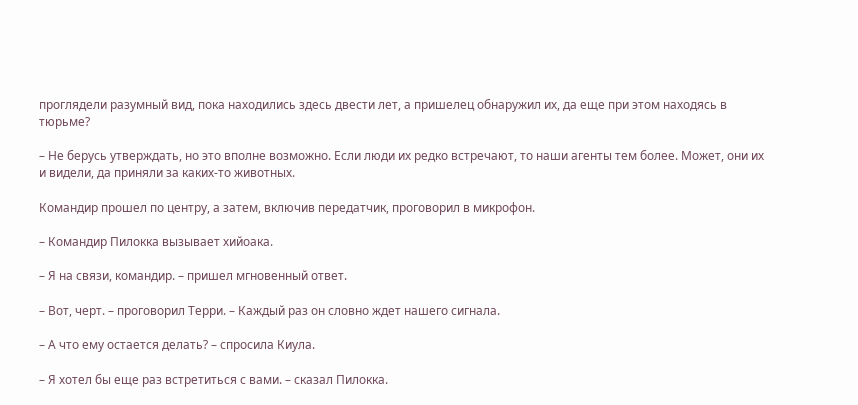проглядели разумный вид, пока находились здесь двести лет, а пришелец обнаружил их, да еще при этом находясь в тюрьме?

– Не берусь утверждать, но это вполне возможно. Если люди их редко встречают, то наши агенты тем более. Может, они их и видели, да приняли за каких-то животных.

Командир прошел по центру, а затем, включив передатчик, проговорил в микрофон.

– Командир Пилокка вызывает хийоака.

– Я на связи, командир. – пришел мгновенный ответ.

– Вот, черт. – проговорил Терри. – Каждый раз он словно ждет нашего сигнала.

– А что ему остается делать? – спросила Киула.

– Я хотел бы еще раз встретиться с вами. – сказал Пилокка.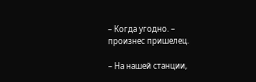– Когда угодно. – произнес пришелец.

– На нашей станции,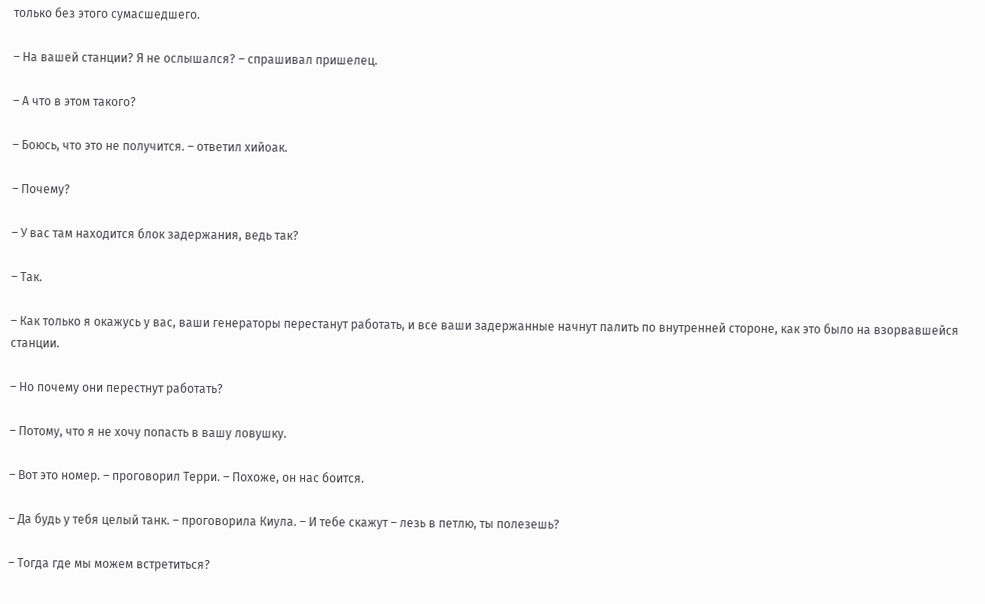только без этого сумасшедшего.

– На вашей станции? Я не ослышался? – спрашивал пришелец.

– А что в этом такого?

– Боюсь, что это не получится. – ответил хийоак.

– Почему?

– У вас там находится блок задержания, ведь так?

– Так.

– Как только я окажусь у вас, ваши генераторы перестанут работать, и все ваши задержанные начнут палить по внутренней стороне, как это было на взорвавшейся станции.

– Но почему они перестнут работать?

– Потому, что я не хочу попасть в вашу ловушку.

– Вот это номер. – проговорил Терри. – Похоже, он нас боится.

– Да будь у тебя целый танк. – проговорила Киула. – И тебе скажут – лезь в петлю, ты полезешь?

– Тогда где мы можем встретиться?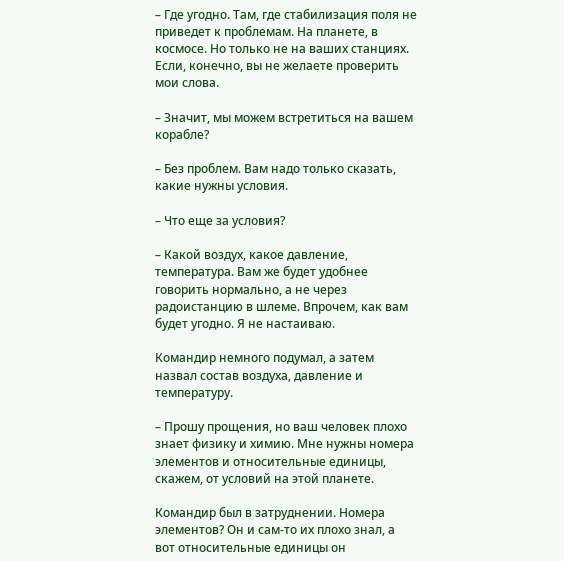– Где угодно. Там, где стабилизация поля не приведет к проблемам. На планете, в космосе. Но только не на ваших станциях. Если, конечно, вы не желаете проверить мои слова.

– Значит, мы можем встретиться на вашем корабле?

– Без проблем. Вам надо только сказать, какие нужны условия.

– Что еще за условия?

– Какой воздух, какое давление, температура. Вам же будет удобнее говорить нормально, а не через радоистанцию в шлеме. Впрочем, как вам будет угодно. Я не настаиваю.

Командир немного подумал, а затем назвал состав воздуха, давление и температуру.

– Прошу прощения, но ваш человек плохо знает физику и химию. Мне нужны номера элементов и относительные единицы, скажем, от условий на этой планете.

Командир был в затруднении. Номера элементов? Он и сам-то их плохо знал, а вот относительные единицы он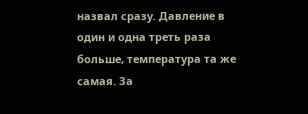назвал сразу. Давление в один и одна треть раза больше, температура та же самая. За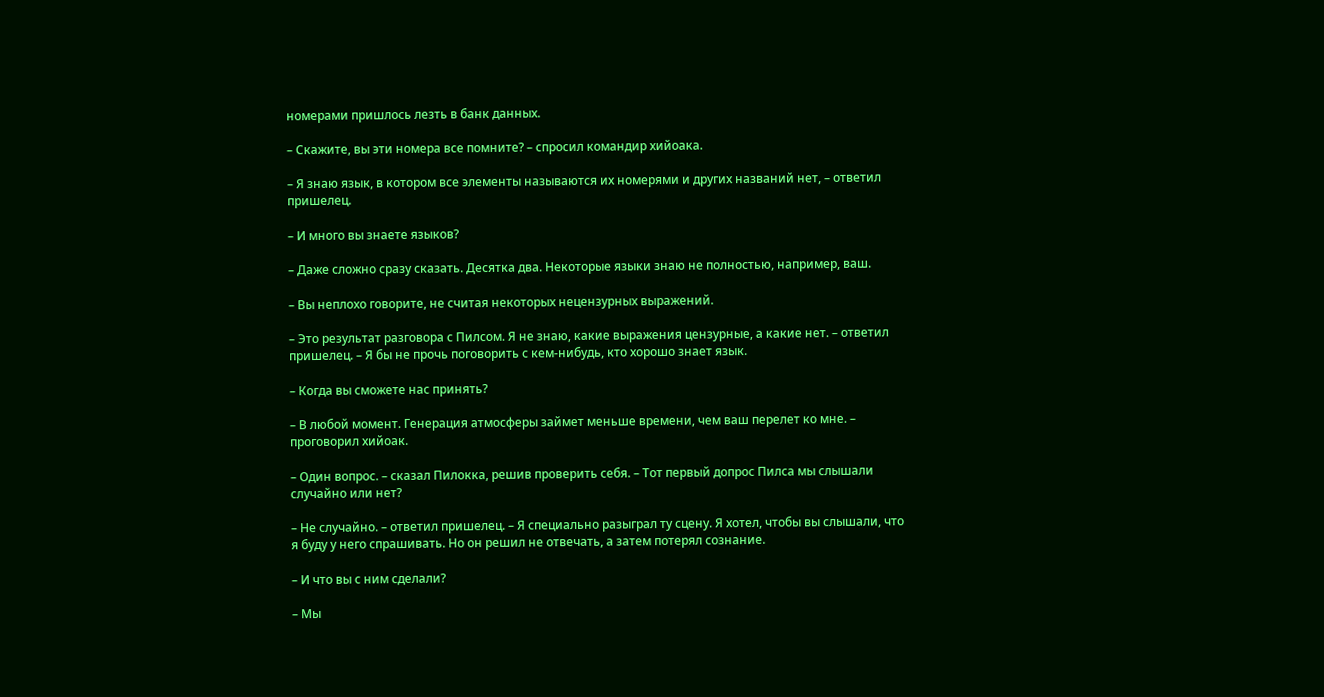номерами пришлось лезть в банк данных.

– Скажите, вы эти номера все помните? – спросил командир хийоака.

– Я знаю язык, в котором все элементы называются их номерями и других названий нет, – ответил пришелец.

– И много вы знаете языков?

– Даже сложно сразу сказать. Десятка два. Некоторые языки знаю не полностью, например, ваш.

– Вы неплохо говорите, не считая некоторых нецензурных выражений.

– Это результат разговора с Пилсом. Я не знаю, какие выражения цензурные, а какие нет. – ответил пришелец. – Я бы не прочь поговорить с кем-нибудь, кто хорошо знает язык.

– Когда вы сможете нас принять?

– В любой момент. Генерация атмосферы займет меньше времени, чем ваш перелет ко мне. – проговорил хийоак.

– Один вопрос. – сказал Пилокка, решив проверить себя. – Тот первый допрос Пилса мы слышали случайно или нет?

– Не случайно. – ответил пришелец. – Я специально разыграл ту сцену. Я хотел, чтобы вы слышали, что я буду у него спрашивать. Но он решил не отвечать, а затем потерял сознание.

– И что вы с ним сделали?

– Мы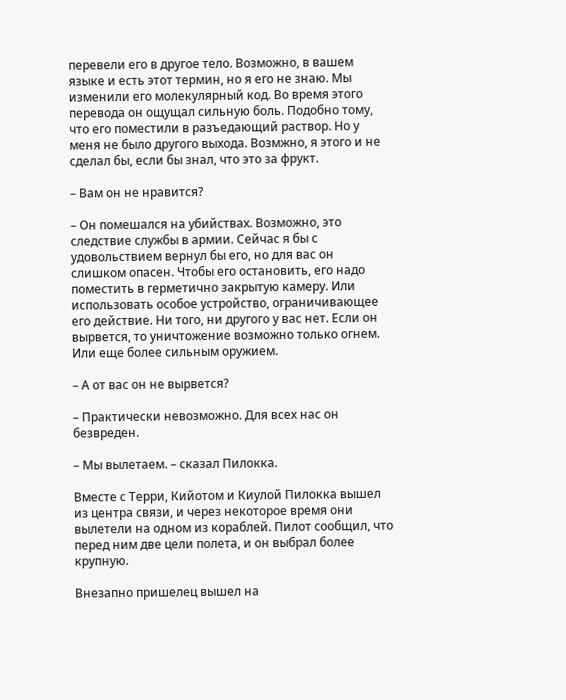перевели его в другое тело. Возможно, в вашем языке и есть этот термин, но я его не знаю. Мы изменили его молекулярный код. Во время этого перевода он ощущал сильную боль. Подобно тому, что его поместили в разъедающий раствор. Но у меня не было другого выхода. Возмжно, я этого и не сделал бы, если бы знал, что это за фрукт.

– Вам он не нравится?

– Он помешался на убийствах. Возможно, это следствие службы в армии. Сейчас я бы с удовольствием вернул бы его, но для вас он слишком опасен. Чтобы его остановить, его надо поместить в герметично закрытую камеру. Или использовать особое устройство, ограничивающее его действие. Ни того, ни другого у вас нет. Если он вырвется, то уничтожение возможно только огнем. Или еще более сильным оружием.

– А от вас он не вырвется?

– Практически невозможно. Для всех нас он безвреден.

– Мы вылетаем. – сказал Пилокка.

Вместе с Терри, Кийотом и Киулой Пилокка вышел из центра связи, и через некоторое время они вылетели на одном из кораблей. Пилот сообщил, что перед ним две цели полета, и он выбрал более крупную.

Внезапно пришелец вышел на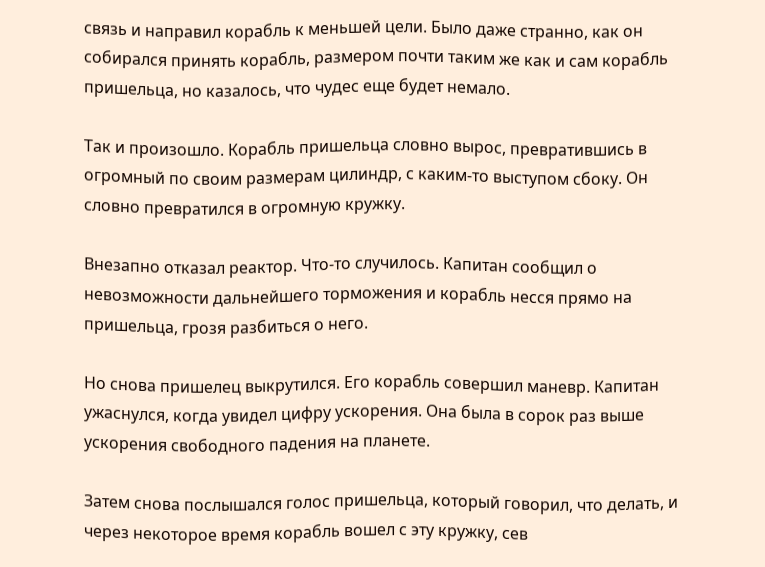связь и направил корабль к меньшей цели. Было даже странно, как он собирался принять корабль, размером почти таким же как и сам корабль пришельца, но казалось, что чудес еще будет немало.

Так и произошло. Корабль пришельца словно вырос, превратившись в огромный по своим размерам цилиндр, с каким-то выступом сбоку. Он словно превратился в огромную кружку.

Внезапно отказал реактор. Что-то случилось. Капитан сообщил о невозможности дальнейшего торможения и корабль несся прямо на пришельца, грозя разбиться о него.

Но снова пришелец выкрутился. Его корабль совершил маневр. Капитан ужаснулся, когда увидел цифру ускорения. Она была в сорок раз выше ускорения свободного падения на планете.

Затем снова послышался голос пришельца, который говорил, что делать, и через некоторое время корабль вошел с эту кружку, сев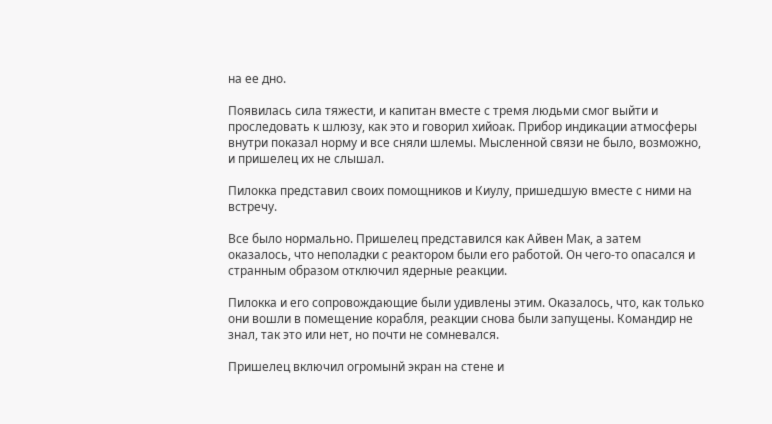на ее дно.

Появилась сила тяжести, и капитан вместе с тремя людьми смог выйти и проследовать к шлюзу, как это и говорил хийоак. Прибор индикации атмосферы внутри показал норму и все сняли шлемы. Мысленной связи не было, возможно, и пришелец их не слышал.

Пилокка представил своих помощников и Киулу, пришедшую вместе с ними на встречу.

Все было нормально. Пришелец представился как Айвен Мак, а затем оказалось, что неполадки с реактором были его работой. Он чего-то опасался и странным образом отключил ядерные реакции.

Пилокка и его сопровождающие были удивлены этим. Оказалось, что, как только они вошли в помещение корабля, реакции снова были запущены. Командир не знал, так это или нет, но почти не сомневался.

Пришелец включил огромынй экран на стене и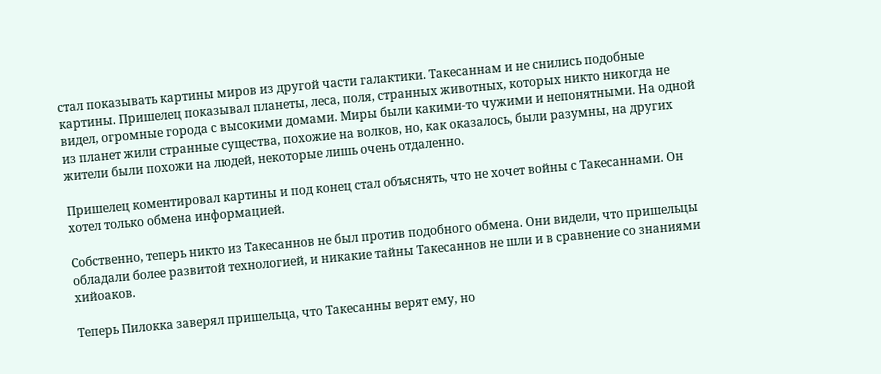стал показывать картины миров из другой части галактики. Такесаннам и не снились подобные картины. Пришелец показывал планеты, леса, поля, странных животных, которых никто никогда не видел, огромные города с высокими домами. Миры были какими-то чужими и непонятными. На одной из планет жили странные существа, похожие на волков, но, как оказалось, были разумны, на других жители были похожи на людей, некоторые лишь очень отдаленно.

Пришелец коментировал картины и под конец стал объяснять, что не хочет войны с Такесаннами. Он хотел только обмена информацией.

Собственно, теперь никто из Такесаннов не был против подобного обмена. Они видели, что пришельцы обладали более развитой технологией, и никакие тайны Такесаннов не шли и в сравнение со знаниями хийоаков.

Теперь Пилокка заверял пришельца, что Такесанны верят ему, но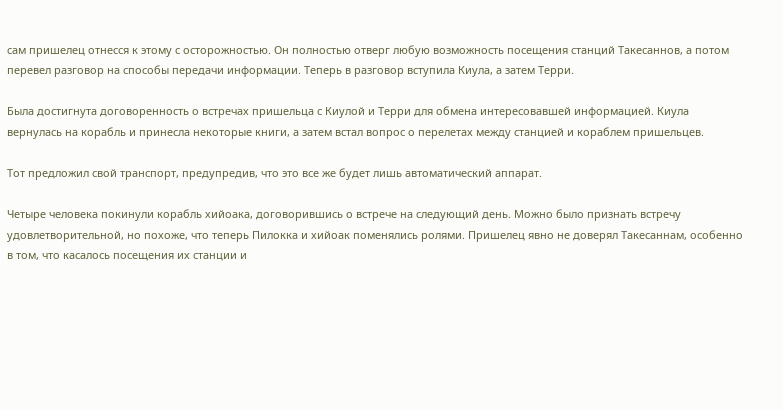сам пришелец отнесся к этому с осторожностью. Он полностью отверг любую возможность посещения станций Такесаннов, а потом перевел разговор на способы передачи информации. Теперь в разговор вступила Киула, а затем Терри.

Была достигнута договоренность о встречах пришельца с Киулой и Терри для обмена интересовавшей информацией. Киула вернулась на корабль и принесла некоторые книги, а затем встал вопрос о перелетах между станцией и кораблем пришельцев.

Тот предложил свой транспорт, предупредив, что это все же будет лишь автоматический аппарат.

Четыре человека покинули корабль хийоака, договорившись о встрече на следующий день. Можно было признать встречу удовлетворительной, но похоже, что теперь Пилокка и хийоак поменялись ролями. Пришелец явно не доверял Такесаннам, особенно в том, что касалось посещения их станции и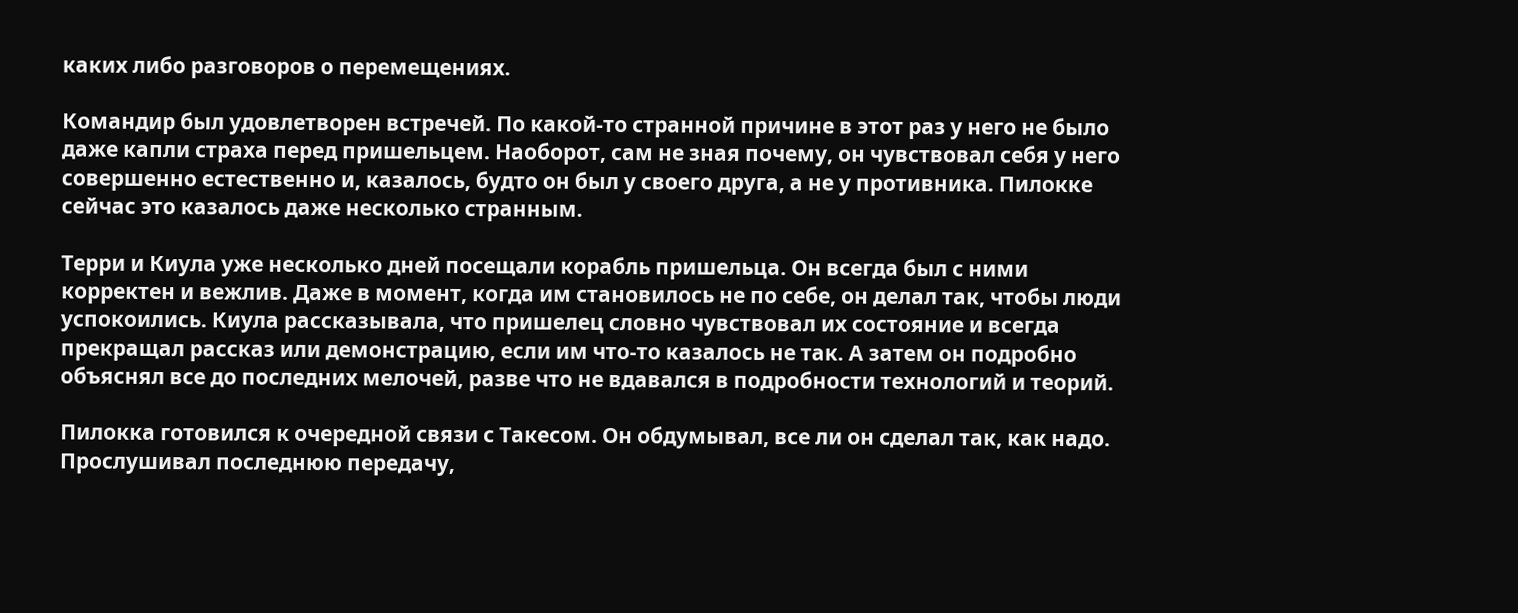каких либо разговоров о перемещениях.

Командир был удовлетворен встречей. По какой-то странной причине в этот раз у него не было даже капли страха перед пришельцем. Наоборот, сам не зная почему, он чувствовал себя у него совершенно естественно и, казалось, будто он был у своего друга, а не у противника. Пилокке сейчас это казалось даже несколько странным.

Терри и Киула уже несколько дней посещали корабль пришельца. Он всегда был с ними корректен и вежлив. Даже в момент, когда им становилось не по себе, он делал так, чтобы люди успокоились. Киула рассказывала, что пришелец словно чувствовал их состояние и всегда прекращал рассказ или демонстрацию, если им что-то казалось не так. А затем он подробно объяснял все до последних мелочей, разве что не вдавался в подробности технологий и теорий.

Пилокка готовился к очередной связи с Такесом. Он обдумывал, все ли он сделал так, как надо. Прослушивал последнюю передачу,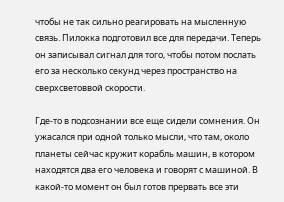чтобы не так сильно реагировать на мысленную связь. Пилокка подготовил все для передачи. Теперь он записывал сигнал для того, чтобы потом послать его за несколько секунд через пространство на сверхсветоввой скорости.

Где-то в подсознании все еще сидели сомнения. Он ужасался при одной только мысли, что там, около планеты сейчас кружит корабль машин, в котором находятся два его человека и говорят с машиной. В какой-то момент он был готов прервать все эти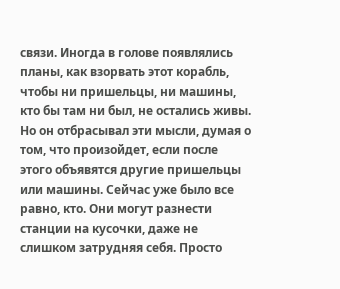связи. Иногда в голове появлялись планы, как взорвать этот корабль, чтобы ни пришельцы, ни машины, кто бы там ни был, не остались живы. Но он отбрасывал эти мысли, думая о том, что произойдет, если после этого объявятся другие пришельцы или машины. Сейчас уже было все равно, кто. Они могут разнести станции на кусочки, даже не слишком затрудняя себя. Просто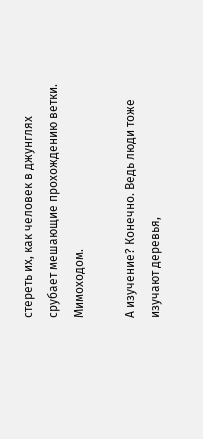стереть их, как человек в джунглях срубает мешающие прохождению ветки. Мимоходом.

А изучение? Конечно. Ведь люди тоже изучают деревья,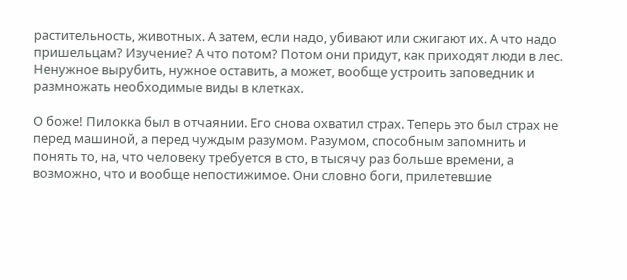растительность, животных. А затем, если надо, убивают или сжигают их. А что надо пришельцам? Изучение? А что потом? Потом они придут, как приходят люди в лес. Ненужное вырубить, нужное оставить, а может, вообще устроить заповедник и размножать необходимые виды в клетках.

О боже! Пилокка был в отчаянии. Его снова охватил страх. Теперь это был страх не перед машиной, а перед чуждым разумом. Разумом, способным запомнить и понять то, на, что человеку требуется в сто, в тысячу раз больше времени, а возможно, что и вообще непостижимое. Они словно боги, прилетевшие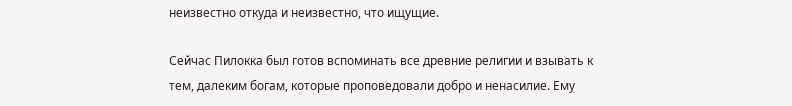неизвестно откуда и неизвестно, что ищущие.

Сейчас Пилокка был готов вспоминать все древние религии и взывать к тем, далеким богам, которые проповедовали добро и ненасилие. Ему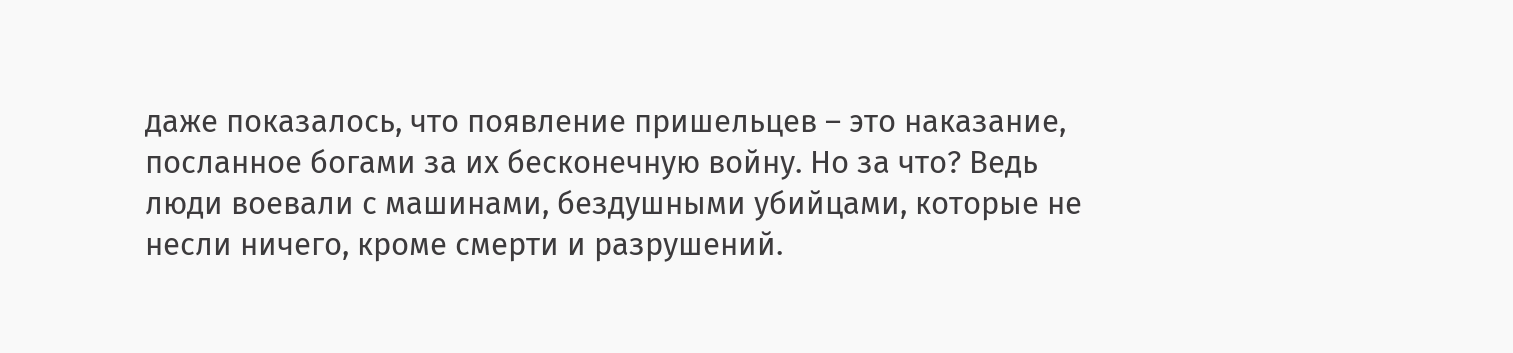даже показалось, что появление пришельцев – это наказание, посланное богами за их бесконечную войну. Но за что? Ведь люди воевали с машинами, бездушными убийцами, которые не несли ничего, кроме смерти и разрушений.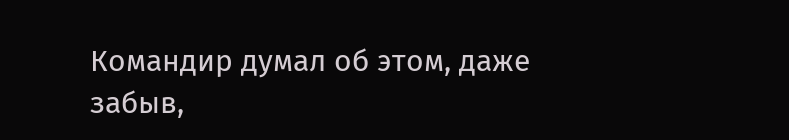Командир думал об этом, даже забыв,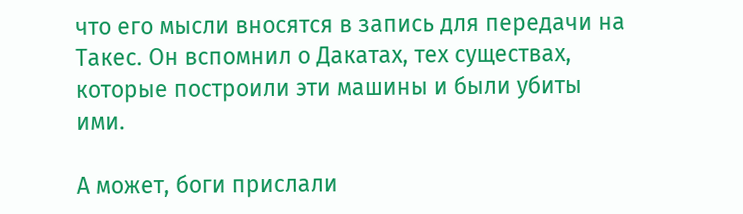что его мысли вносятся в запись для передачи на Такес. Он вспомнил о Дакатах, тех существах, которые построили эти машины и были убиты ими.

А может, боги прислали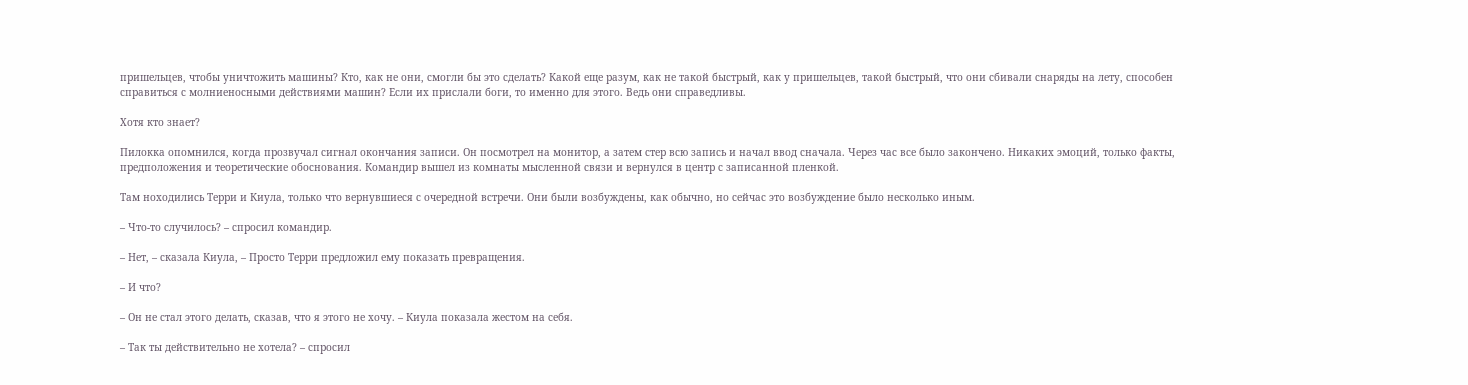пришельцев, чтобы уничтожить машины? Кто, как не они, смогли бы это сделать? Какой еще разум, как не такой быстрый, как у пришельцев, такой быстрый, что они сбивали снаряды на лету, способен справиться с молниеносными действиями машин? Если их прислали боги, то именно для этого. Ведь они справедливы.

Хотя кто знает?

Пилокка опомнился, когда прозвучал сигнал окончания записи. Он посмотрел на монитор, а затем стер всю запись и начал ввод сначала. Через час все было закончено. Никаких эмоций, только факты, предположения и теоретические обоснования. Командир вышел из комнаты мысленной связи и вернулся в центр с записанной пленкой.

Там ноходились Терри и Киула, только что вернувшиеся с очередной встречи. Они были возбуждены, как обычно, но сейчас это возбуждение было несколько иным.

– Что-то случилось? – спросил командир.

– Нет, – сказала Киула, – Просто Терри предложил ему показать превращения.

– И что?

– Он не стал этого делать, сказав, что я этого не хочу. – Киула показала жестом на себя.

– Так ты действительно не хотела? – спросил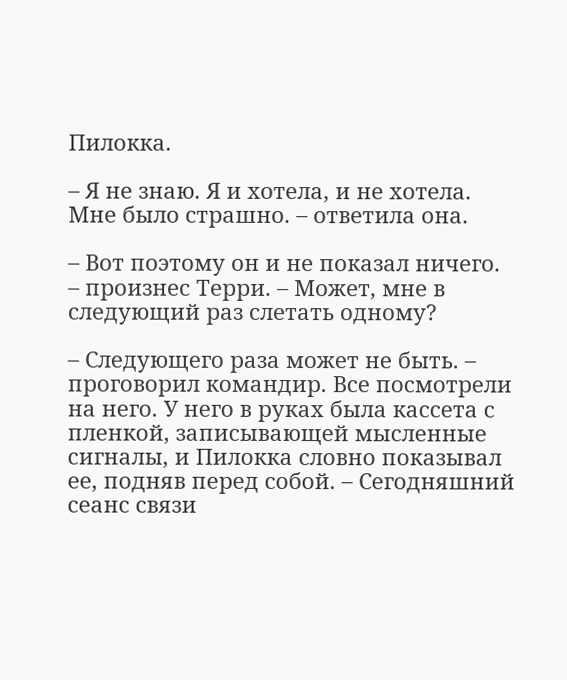Пилокка.

– Я не знаю. Я и хотела, и не хотела. Мне было страшно. – ответила она.

– Вот поэтому он и не показал ничего. – произнес Терри. – Может, мне в следующий раз слетать одному?

– Следующего раза может не быть. – проговорил командир. Все посмотрели на него. У него в руках была кассета с пленкой, записывающей мысленные сигналы, и Пилокка словно показывал ее, подняв перед собой. – Сегодняшний сеанс связи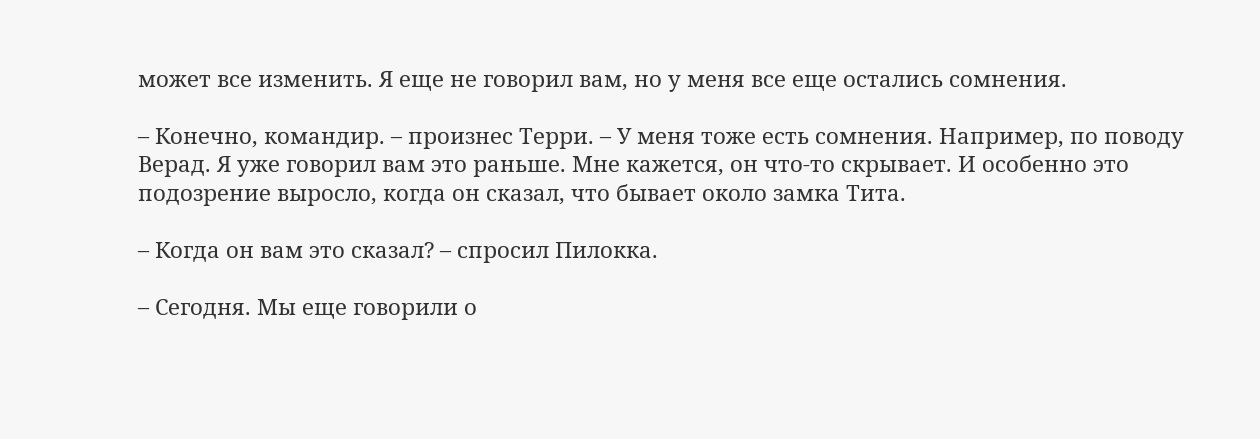может все изменить. Я еще не говорил вам, но у меня все еще остались сомнения.

– Конечно, командир. – произнес Терри. – У меня тоже есть сомнения. Например, по поводу Верад. Я уже говорил вам это раньше. Мне кажется, он что-то скрывает. И особенно это подозрение выросло, когда он сказал, что бывает около замка Тита.

– Когда он вам это сказал? – спросил Пилокка.

– Сегодня. Мы еще говорили о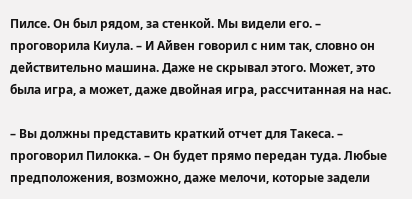Пилсе. Он был рядом, за стенкой. Мы видели его. – проговорила Киула. – И Айвен говорил с ним так, словно он действительно машина. Даже не скрывал этого. Может, это была игра, а может, даже двойная игра, рассчитанная на нас.

– Вы должны представить краткий отчет для Такеса. – проговорил Пилокка. – Он будет прямо передан туда. Любые предположения, возможно, даже мелочи, которые задели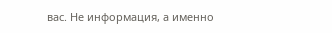вас. Не информация, а именно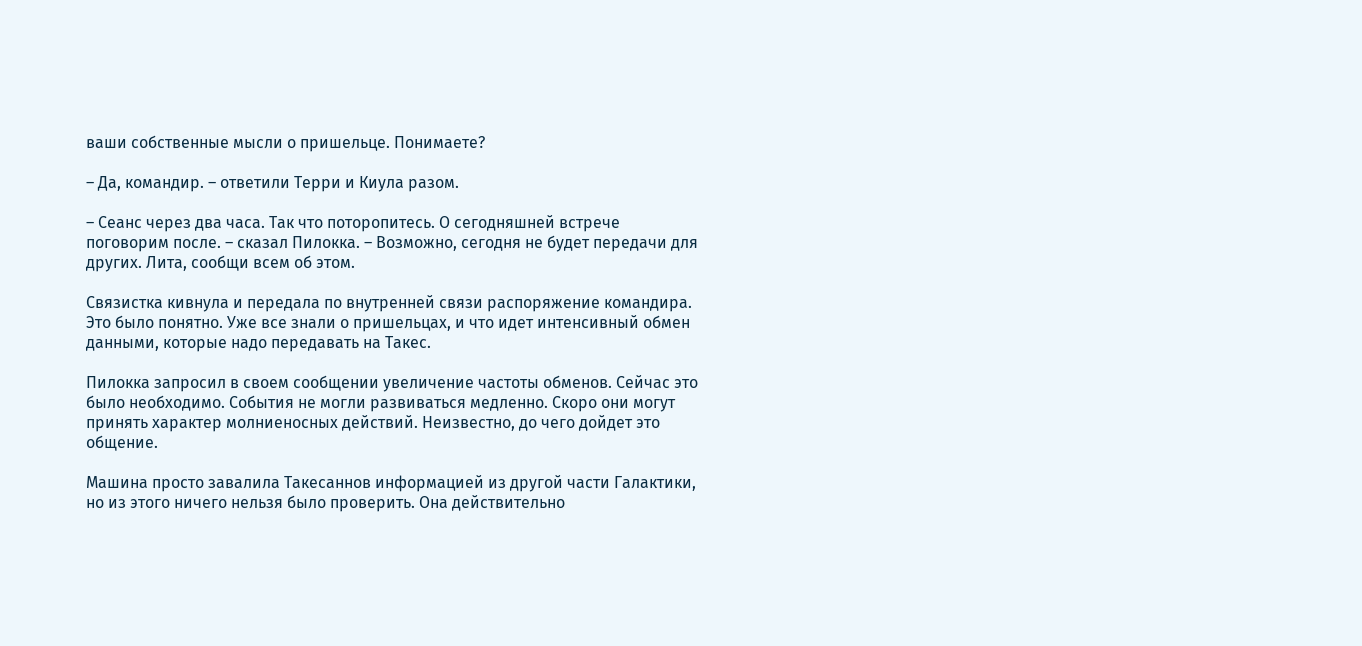ваши собственные мысли о пришельце. Понимаете?

– Да, командир. – ответили Терри и Киула разом.

– Сеанс через два часа. Так что поторопитесь. О сегодняшней встрече поговорим после. – сказал Пилокка. – Возможно, сегодня не будет передачи для других. Лита, сообщи всем об этом.

Связистка кивнула и передала по внутренней связи распоряжение командира. Это было понятно. Уже все знали о пришельцах, и что идет интенсивный обмен данными, которые надо передавать на Такес.

Пилокка запросил в своем сообщении увеличение частоты обменов. Сейчас это было необходимо. События не могли развиваться медленно. Скоро они могут принять характер молниеносных действий. Неизвестно, до чего дойдет это общение.

Машина просто завалила Такесаннов информацией из другой части Галактики, но из этого ничего нельзя было проверить. Она действительно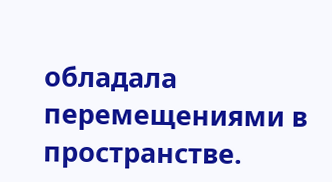обладала перемещениями в пространстве.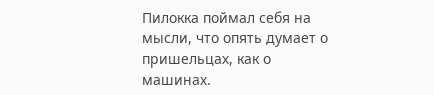Пилокка поймал себя на мысли, что опять думает о пришельцах, как о машинах.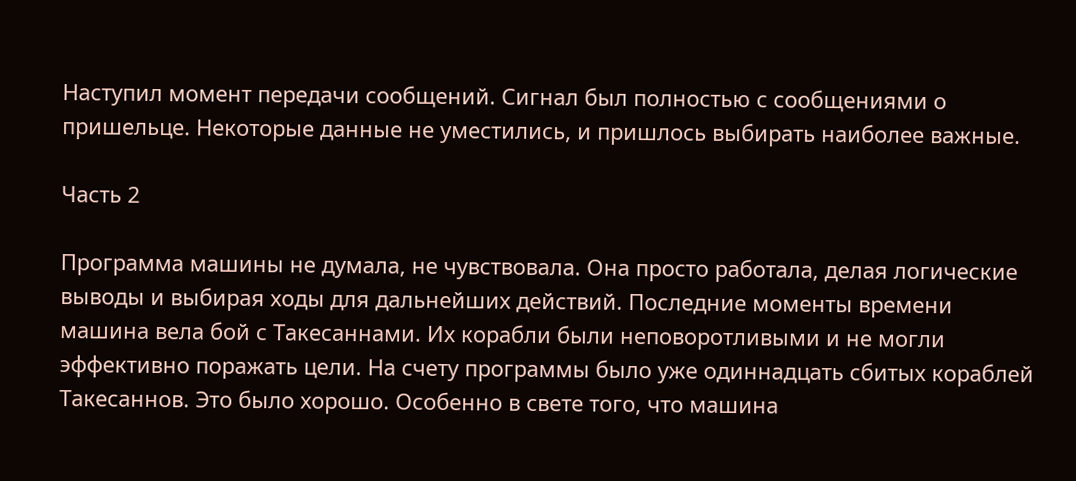Наступил момент передачи сообщений. Сигнал был полностью с сообщениями о пришельце. Некоторые данные не уместились, и пришлось выбирать наиболее важные.

Часть 2

Программа машины не думала, не чувствовала. Она просто работала, делая логические выводы и выбирая ходы для дальнейших действий. Последние моменты времени машина вела бой с Такесаннами. Их корабли были неповоротливыми и не могли эффективно поражать цели. На счету программы было уже одиннадцать сбитых кораблей Такесаннов. Это было хорошо. Особенно в свете того, что машина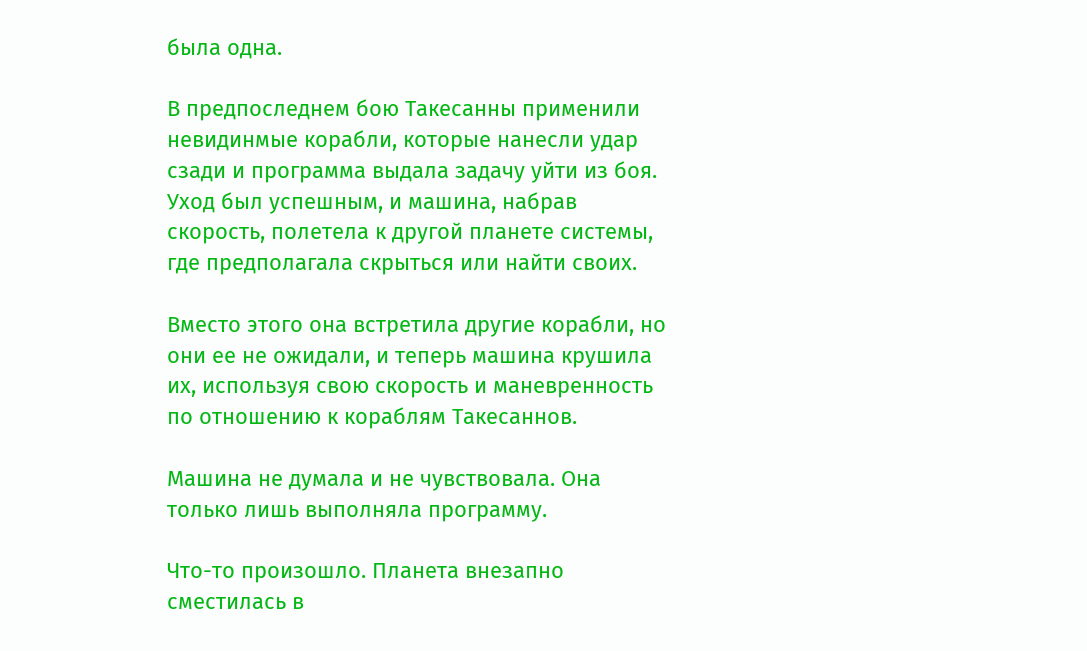была одна.

В предпоследнем бою Такесанны применили невидинмые корабли, которые нанесли удар сзади и программа выдала задачу уйти из боя. Уход был успешным, и машина, набрав скорость, полетела к другой планете системы, где предполагала скрыться или найти своих.

Вместо этого она встретила другие корабли, но они ее не ожидали, и теперь машина крушила их, используя свою скорость и маневренность по отношению к кораблям Такесаннов.

Машина не думала и не чувствовала. Она только лишь выполняла программу.

Что-то произошло. Планета внезапно сместилась в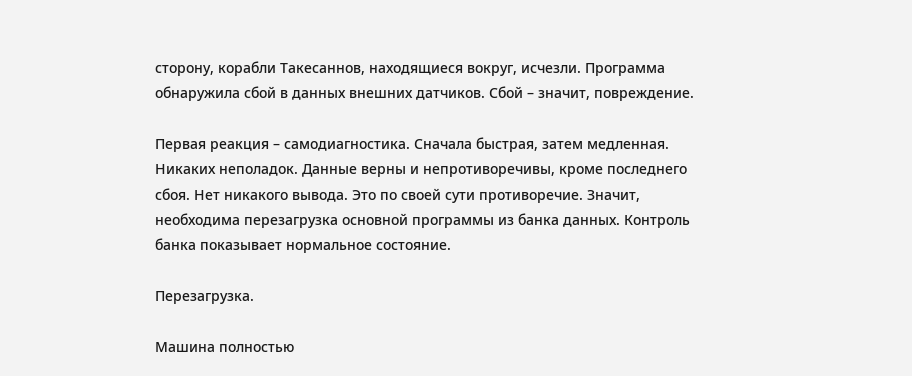сторону, корабли Такесаннов, находящиеся вокруг, исчезли. Программа обнаружила сбой в данных внешних датчиков. Сбой – значит, повреждение.

Первая реакция – самодиагностика. Сначала быстрая, затем медленная. Никаких неполадок. Данные верны и непротиворечивы, кроме последнего сбоя. Нет никакого вывода. Это по своей сути противоречие. Значит, необходима перезагрузка основной программы из банка данных. Контроль банка показывает нормальное состояние.

Перезагрузка.

Машина полностью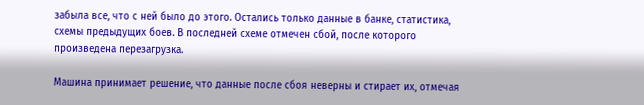забыла все, что с ней было до этого. Остались только данные в банке, статистика, схемы предыдущих боев. В последней схеме отмечен сбой, после которого произведена перезагрузка.

Машина принимает решение, что данные после сбоя неверны и стирает их, отмечая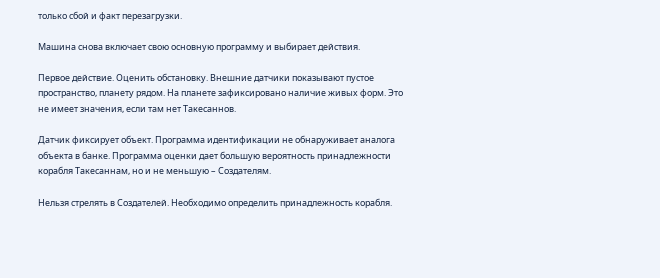только сбой и факт перезагрузки.

Машина снова включает свою основную программу и выбирает действия.

Первое действие. Оценить обстановку. Внешние датчики показывают пустое пространство, планету рядом. На планете зафиксировано наличие живых форм. Это не имеет значения, если там нет Такесаннов.

Датчик фиксирует объект. Программа идентификации не обнаруживает аналога объекта в банке. Программа оценки дает большую вероятность принадлежности корабля Такесаннам, но и не меньшую – Создателям.

Нельзя стрелять в Создателей. Необходимо определить принадлежность корабля.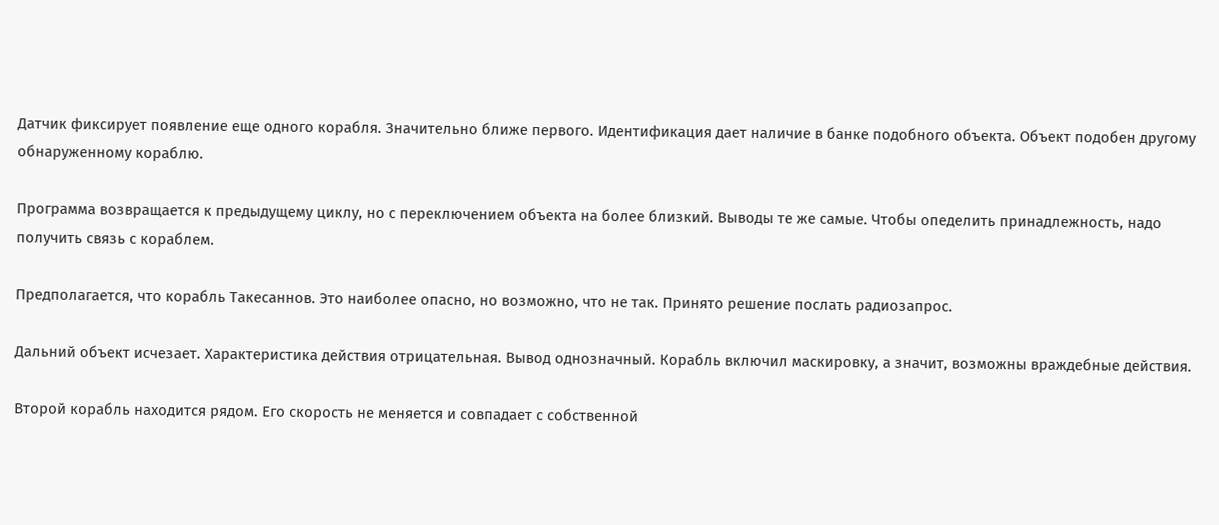Датчик фиксирует появление еще одного корабля. Значительно ближе первого. Идентификация дает наличие в банке подобного объекта. Объект подобен другому обнаруженному кораблю.

Программа возвращается к предыдущему циклу, но с переключением объекта на более близкий. Выводы те же самые. Чтобы опеделить принадлежность, надо получить связь с кораблем.

Предполагается, что корабль Такесаннов. Это наиболее опасно, но возможно, что не так. Принято решение послать радиозапрос.

Дальний объект исчезает. Характеристика действия отрицательная. Вывод однозначный. Корабль включил маскировку, а значит, возможны враждебные действия.

Второй корабль находится рядом. Его скорость не меняется и совпадает с собственной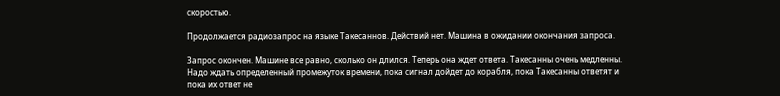скоростью.

Продолжается радиозапрос на языке Такесаннов. Действий нет. Машина в ожидании окончания запроса.

Запрос окончен. Машине все равно, сколько он длился. Теперь она ждет ответа. Такесанны очень медленны. Надо ждать определенный промежуток времени, пока сигнал дойдет до корабля, пока Такесанны ответят и пока их ответ не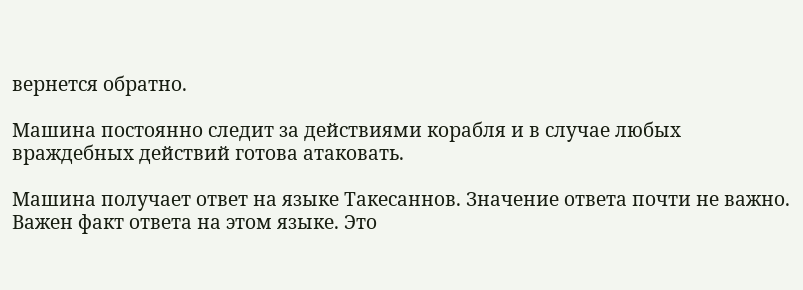вернется обратно.

Машина постоянно следит за действиями корабля и в случае любых враждебных действий готова атаковать.

Машина получает ответ на языке Такесаннов. Значение ответа почти не важно. Важен факт ответа на этом языке. Это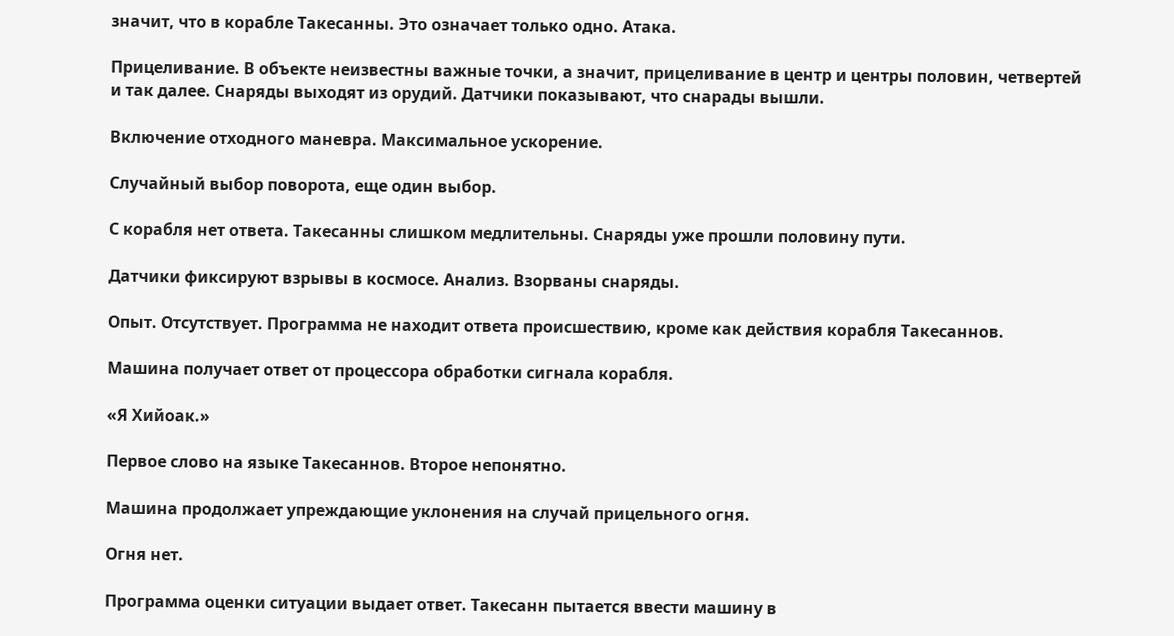значит, что в корабле Такесанны. Это означает только одно. Атака.

Прицеливание. В объекте неизвестны важные точки, а значит, прицеливание в центр и центры половин, четвертей и так далее. Снаряды выходят из орудий. Датчики показывают, что снарады вышли.

Включение отходного маневра. Максимальное ускорение.

Случайный выбор поворота, еще один выбор.

С корабля нет ответа. Такесанны слишком медлительны. Снаряды уже прошли половину пути.

Датчики фиксируют взрывы в космосе. Анализ. Взорваны снаряды.

Опыт. Отсутствует. Программа не находит ответа происшествию, кроме как действия корабля Такесаннов.

Машина получает ответ от процессора обработки сигнала корабля.

«Я Хийоак.»

Первое слово на языке Такесаннов. Второе непонятно.

Машина продолжает упреждающие уклонения на случай прицельного огня.

Огня нет.

Программа оценки ситуации выдает ответ. Такесанн пытается ввести машину в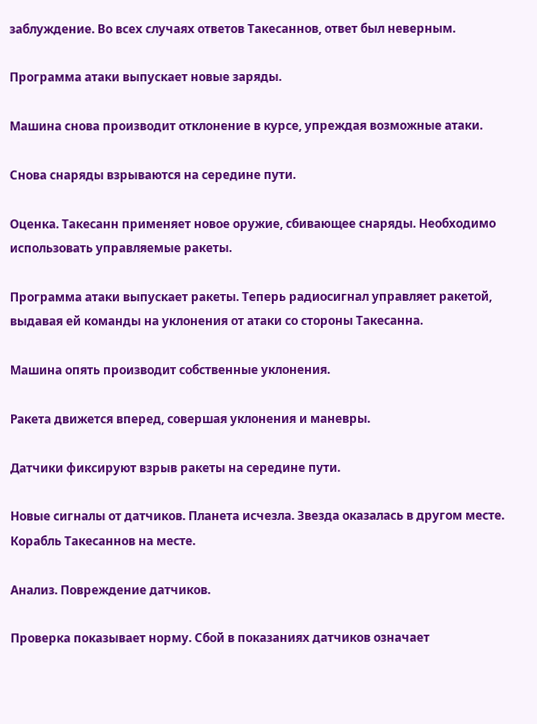заблуждение. Во всех случаях ответов Такесаннов, ответ был неверным.

Программа атаки выпускает новые заряды.

Машина снова производит отклонение в курсе, упреждая возможные атаки.

Снова снаряды взрываются на середине пути.

Оценка. Такесанн применяет новое оружие, сбивающее снаряды. Необходимо использовать управляемые ракеты.

Программа атаки выпускает ракеты. Теперь радиосигнал управляет ракетой, выдавая ей команды на уклонения от атаки со стороны Такесанна.

Машина опять производит собственные уклонения.

Ракета движется вперед, совершая уклонения и маневры.

Датчики фиксируют взрыв ракеты на середине пути.

Новые сигналы от датчиков. Планета исчезла. Звезда оказалась в другом месте. Корабль Такесаннов на месте.

Анализ. Повреждение датчиков.

Проверка показывает норму. Сбой в показаниях датчиков означает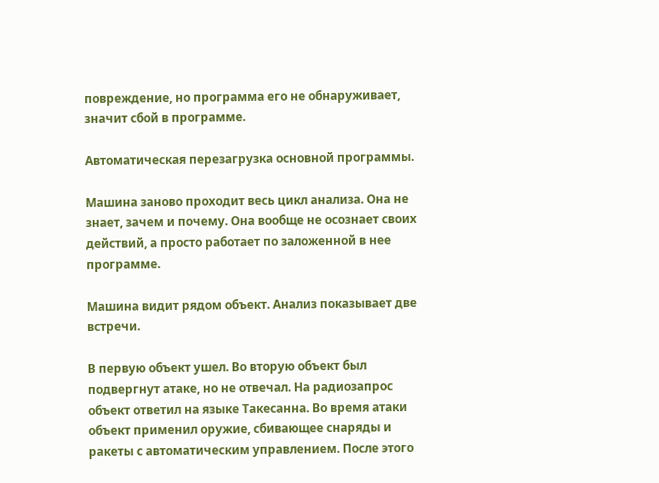повреждение, но программа его не обнаруживает, значит сбой в программе.

Автоматическая перезагрузка основной программы.

Машина заново проходит весь цикл анализа. Она не знает, зачем и почему. Она вообще не осознает своих действий, а просто работает по заложенной в нее программе.

Машина видит рядом объект. Анализ показывает две встречи.

В первую объект ушел. Во вторую объект был подвергнут атаке, но не отвечал. На радиозапрос объект ответил на языке Такесанна. Во время атаки объект применил оружие, сбивающее снаряды и ракеты с автоматическим управлением. После этого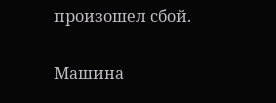произошел сбой.

Машина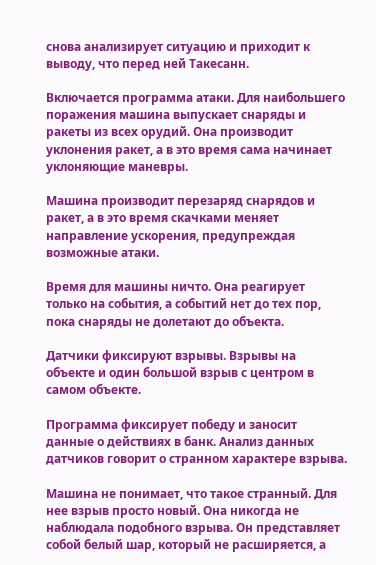снова анализирует ситуацию и приходит к выводу, что перед ней Такесанн.

Включается программа атаки. Для наибольшего поражения машина выпускает снаряды и ракеты из всех орудий. Она производит уклонения ракет, а в это время сама начинает уклоняющие маневры.

Машина производит перезаряд снарядов и ракет, а в это время скачками меняет направление ускорения, предупреждая возможные атаки.

Время для машины ничто. Она реагирует только на события, а событий нет до тех пор, пока снаряды не долетают до объекта.

Датчики фиксируют взрывы. Взрывы на объекте и один большой взрыв с центром в самом объекте.

Программа фиксирует победу и заносит данные о действиях в банк. Анализ данных датчиков говорит о странном характере взрыва.

Машина не понимает, что такое странный. Для нее взрыв просто новый. Она никогда не наблюдала подобного взрыва. Он представляет собой белый шар, который не расширяется, а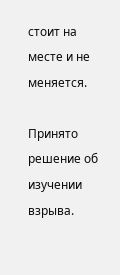стоит на месте и не меняется.

Принято решение об изучении взрыва.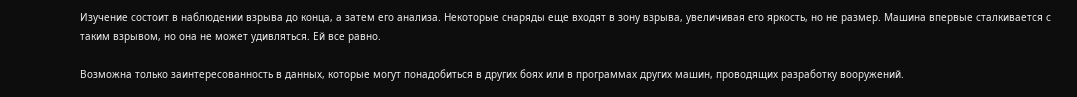Изучение состоит в наблюдении взрыва до конца, а затем его анализа. Некоторые снаряды еще входят в зону взрыва, увеличивая его яркость, но не размер. Машина впервые сталкивается с таким взрывом, но она не может удивляться. Ей все равно.

Возможна только заинтересованность в данных, которые могут понадобиться в других боях или в программах других машин, проводящих разработку вооружений.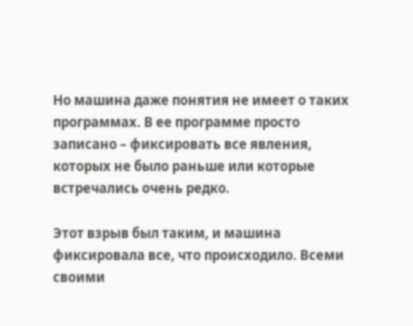Но машина даже понятия не имеет о таких программах. В ее программе просто записано – фиксировать все явления, которых не было раньше или которые встречались очень редко.

Этот взрыв был таким, и машина фиксировала все, что происходило. Всеми своими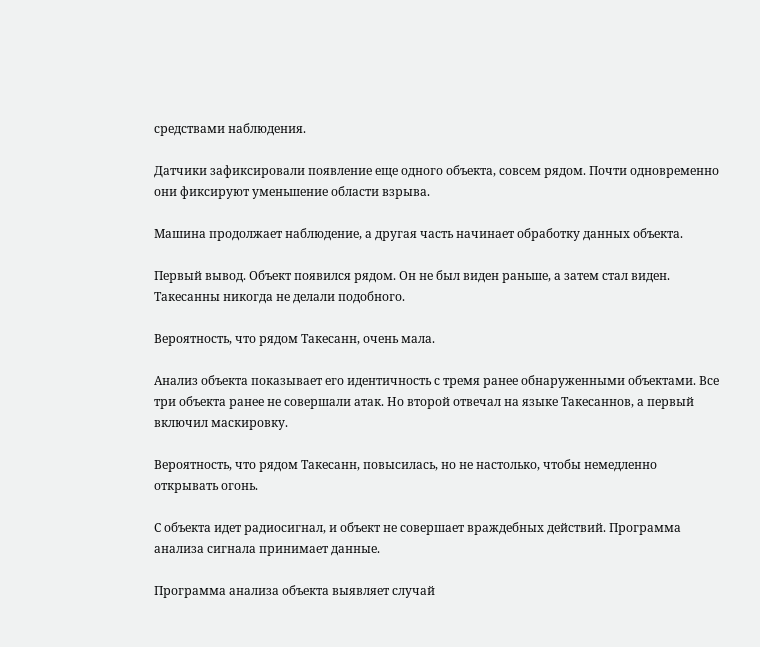средствами наблюдения.

Датчики зафиксировали появление еще одного объекта, совсем рядом. Почти одновременно они фиксируют уменьшение области взрыва.

Машина продолжает наблюдение, а другая часть начинает обработку данных объекта.

Первый вывод. Объект появился рядом. Он не был виден раньше, а затем стал виден. Такесанны никогда не делали подобного.

Вероятность, что рядом Такесанн, очень мала.

Анализ объекта показывает его идентичность с тремя ранее обнаруженными объектами. Все три объекта ранее не совершали атак. Но второй отвечал на языке Такесаннов, а первый включил маскировку.

Вероятность, что рядом Такесанн, повысилась, но не настолько, чтобы немедленно открывать огонь.

С объекта идет радиосигнал, и объект не совершает враждебных действий. Программа анализа сигнала принимает данные.

Программа анализа объекта выявляет случай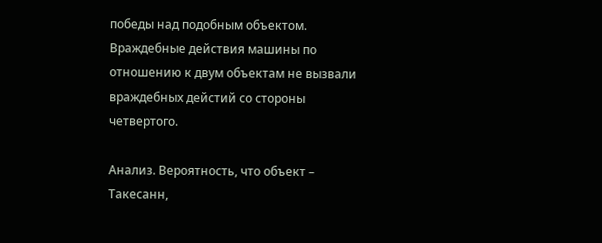победы над подобным объектом. Враждебные действия машины по отношению к двум объектам не вызвали враждебных дейстий со стороны четвертого.

Анализ. Вероятность, что объект – Такесанн,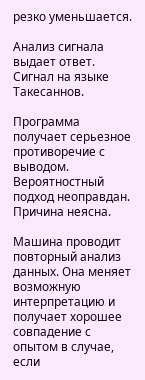резко уменьшается.

Анализ сигнала выдает ответ. Сигнал на языке Такесаннов.

Программа получает серьезное противоречие с выводом. Вероятностный подход неоправдан. Причина неясна.

Машина проводит повторный анализ данных. Она меняет возможную интерпретацию и получает хорошее совпадение с опытом в случае, если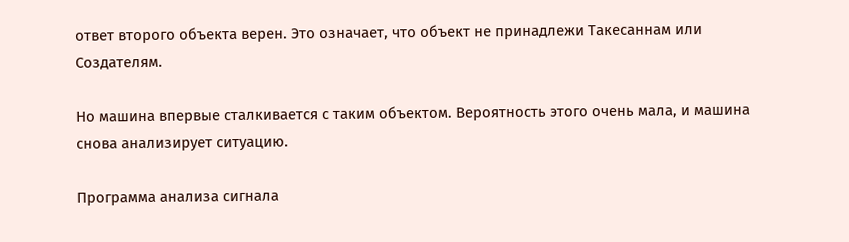ответ второго объекта верен. Это означает, что объект не принадлежи Такесаннам или Создателям.

Но машина впервые сталкивается с таким объектом. Вероятность этого очень мала, и машина снова анализирует ситуацию.

Программа анализа сигнала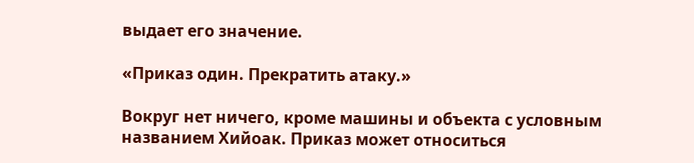выдает его значение.

«Приказ один. Прекратить атаку.»

Вокруг нет ничего, кроме машины и объекта с условным названием Хийоак. Приказ может относиться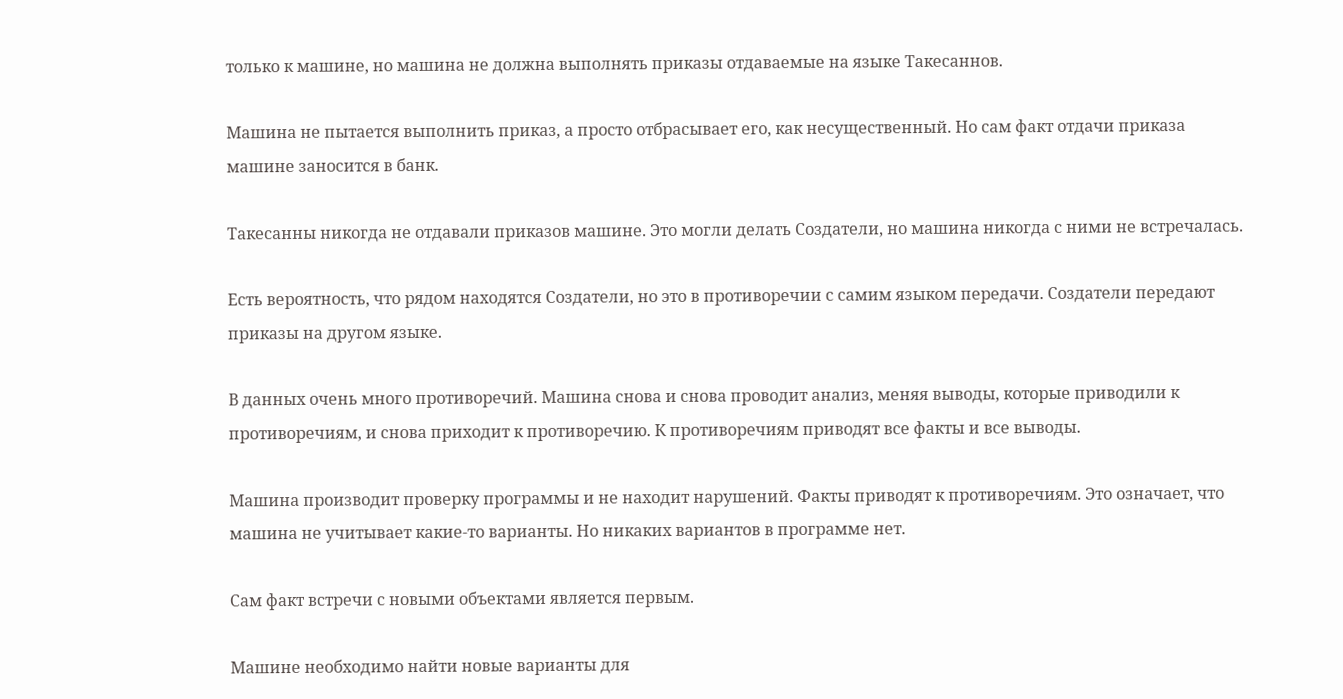только к машине, но машина не должна выполнять приказы отдаваемые на языке Такесаннов.

Машина не пытается выполнить приказ, а просто отбрасывает его, как несущественный. Но сам факт отдачи приказа машине заносится в банк.

Такесанны никогда не отдавали приказов машине. Это могли делать Создатели, но машина никогда с ними не встречалась.

Есть вероятность, что рядом находятся Создатели, но это в противоречии с самим языком передачи. Создатели передают приказы на другом языке.

В данных очень много противоречий. Машина снова и снова проводит анализ, меняя выводы, которые приводили к противоречиям, и снова приходит к противоречию. К противоречиям приводят все факты и все выводы.

Машина производит проверку программы и не находит нарушений. Факты приводят к противоречиям. Это означает, что машина не учитывает какие-то варианты. Но никаких вариантов в программе нет.

Сам факт встречи с новыми объектами является первым.

Машине необходимо найти новые варианты для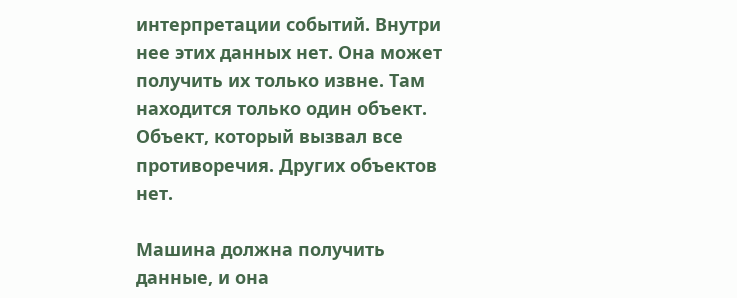интерпретации событий. Внутри нее этих данных нет. Она может получить их только извне. Там находится только один объект. Объект, который вызвал все противоречия. Других объектов нет.

Машина должна получить данные, и она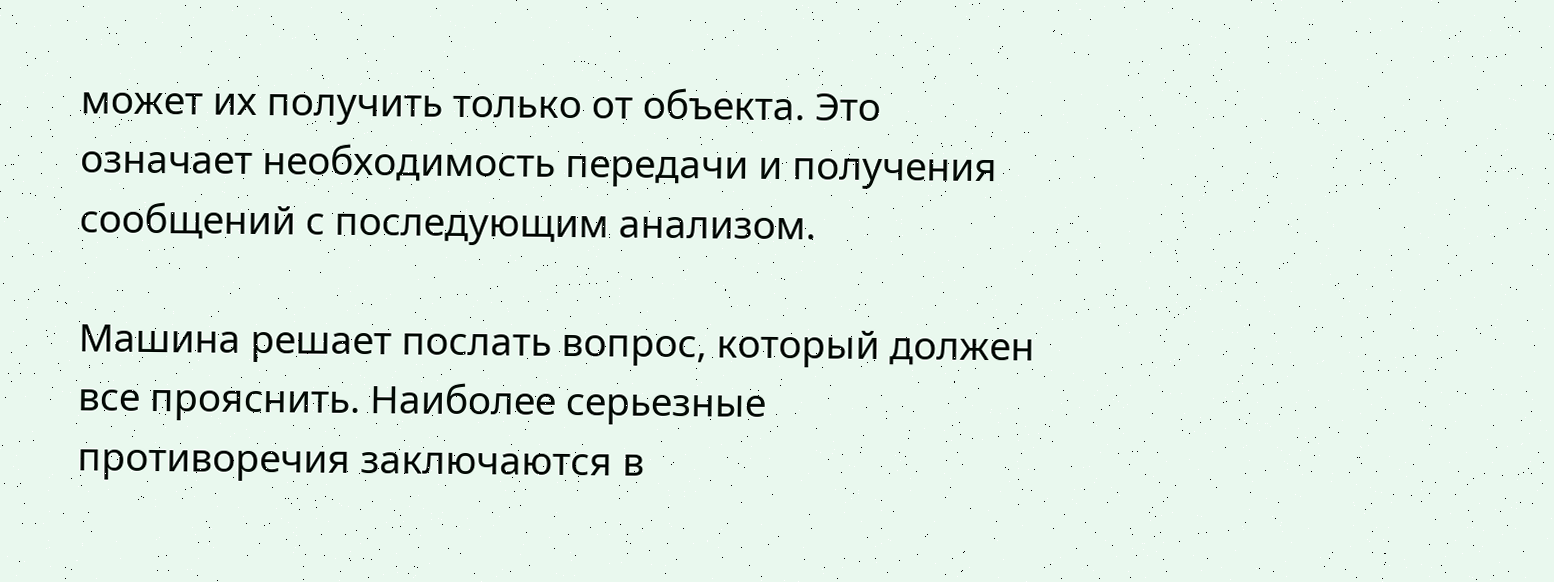может их получить только от объекта. Это означает необходимость передачи и получения сообщений с последующим анализом.

Машина решает послать вопрос, который должен все прояснить. Наиболее серьезные противоречия заключаются в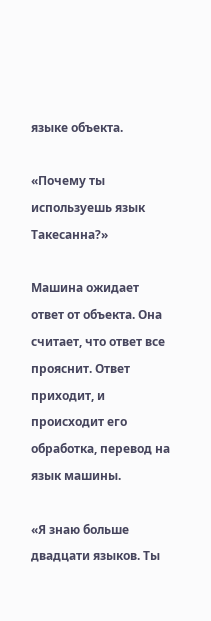языке объекта.

«Почему ты используешь язык Такесанна?»

Машина ожидает ответ от объекта. Она считает, что ответ все прояснит. Ответ приходит, и происходит его обработка, перевод на язык машины.

«Я знаю больше двадцати языков. Ты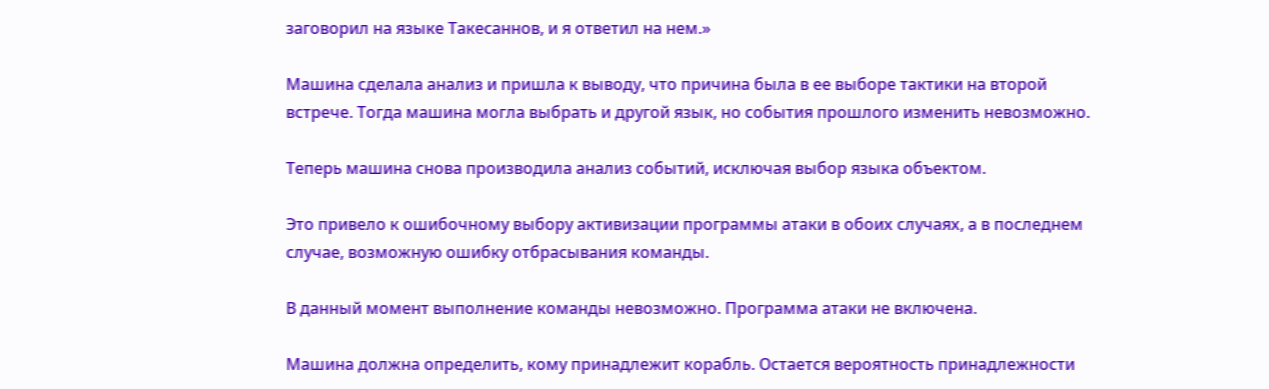заговорил на языке Такесаннов, и я ответил на нем.»

Машина сделала анализ и пришла к выводу, что причина была в ее выборе тактики на второй встрече. Тогда машина могла выбрать и другой язык, но события прошлого изменить невозможно.

Теперь машина снова производила анализ событий, исключая выбор языка объектом.

Это привело к ошибочному выбору активизации программы атаки в обоих случаях, а в последнем случае, возможную ошибку отбрасывания команды.

В данный момент выполнение команды невозможно. Программа атаки не включена.

Машина должна определить, кому принадлежит корабль. Остается вероятность принадлежности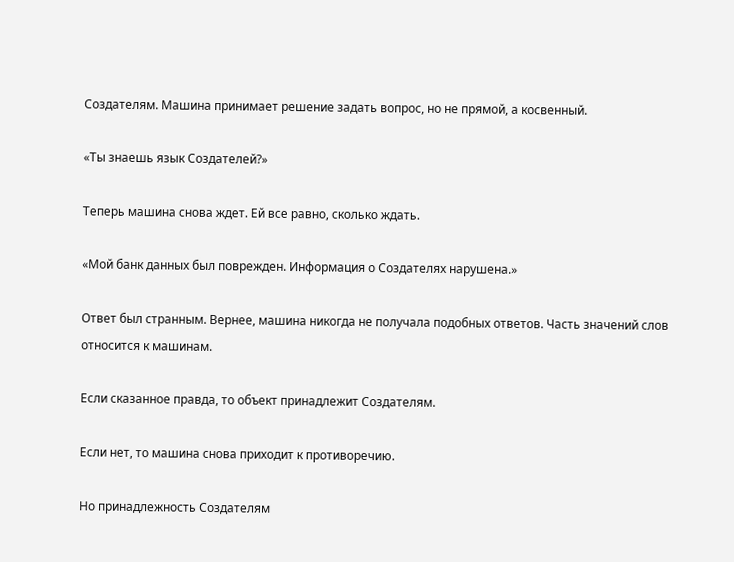Создателям. Машина принимает решение задать вопрос, но не прямой, а косвенный.

«Ты знаешь язык Создателей?»

Теперь машина снова ждет. Ей все равно, сколько ждать.

«Мой банк данных был поврежден. Информация о Создателях нарушена.»

Ответ был странным. Вернее, машина никогда не получала подобных ответов. Часть значений слов относится к машинам.

Если сказанное правда, то объект принадлежит Создателям.

Если нет, то машина снова приходит к противоречию.

Но принадлежность Создателям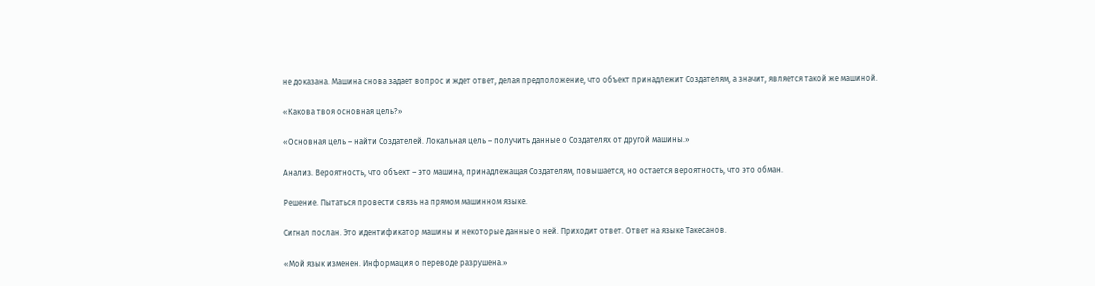не доказана. Машина снова задает вопрос и ждет ответ, делая предположение, что объект принадлежит Создателям, а значит, является такой же машиной.

«Какова твоя основная цель?»

«Основная цель – найти Создателей. Локальная цель – получить данные о Создателях от другой машины.»

Анализ. Вероятность, что объект – это машина, принадлежащая Создателям, повышается, но остается вероятность, что это обман.

Решение. Пытаться провести связь на прямом машинном языке.

Сигнал послан. Это идентификатор машины и некоторые данные о ней. Приходит ответ. Ответ на языке Такесанов.

«Мой язык изменен. Информация о переводе разрушена.»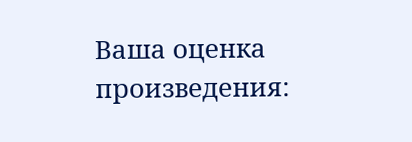Ваша оценка произведения: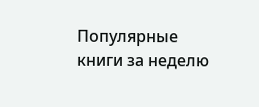Популярные книги за неделю